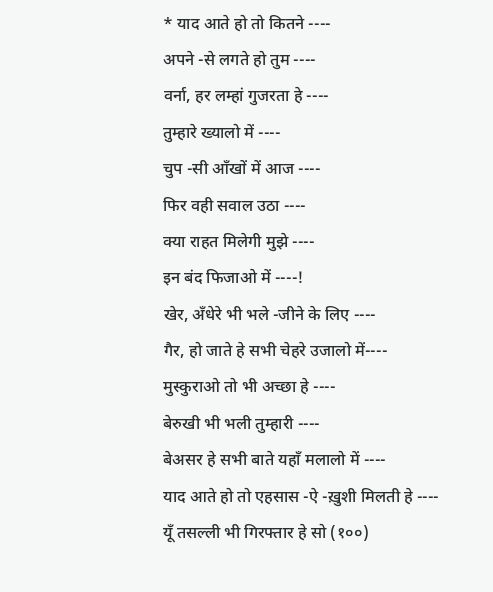* याद आते हो तो कितने ----
अपने -से लगते हो तुम ----
वर्ना, हर लम्हां गुजरता हे ----
तुम्हारे ख्यालो में ----
चुप -सी आँखों में आज ----
फिर वही सवाल उठा ----
क्या राहत मिलेगी मुझे ----
इन बंद फिजाओ में ----!
खेर, अँधेरे भी भले -जीने के लिए ----
गैर, हो जाते हे सभी चेहरे उजालो में----
मुस्कुराओ तो भी अच्छा हे ----
बेरुखी भी भली तुम्हारी ----
बेअसर हे सभी बाते यहाँ मलालो में ----
याद आते हो तो एहसास -ऐ -ख़ुशी मिलती हे ----
यूँ तसल्ली भी गिरफ्तार हे सो (१००)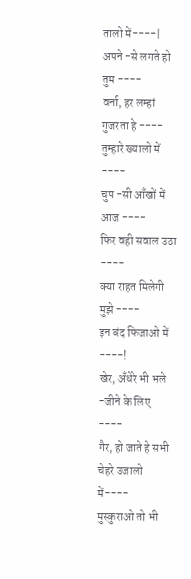तालो में----|
अपने -से लगते हो तुम ----
वर्ना, हर लम्हां गुजरता हे ----
तुम्हारे ख्यालो में ----
चुप -सी आँखों में आज ----
फिर वही सवाल उठा ----
क्या राहत मिलेगी मुझे ----
इन बंद फिजाओ में ----!
खेर, अँधेरे भी भले -जीने के लिए ----
गैर, हो जाते हे सभी चेहरे उजालो में----
मुस्कुराओ तो भी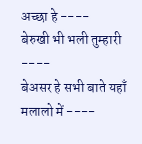अच्छा हे ----
बेरुखी भी भली तुम्हारी ----
बेअसर हे सभी बाते यहाँ मलालो में ----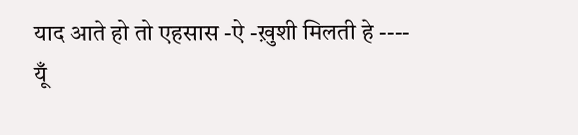याद आते हो तो एहसास -ऐ -ख़ुशी मिलती हे ----
यूँ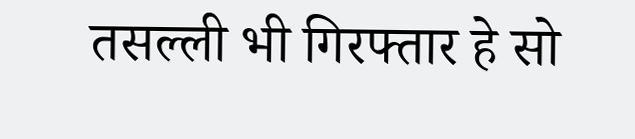तसल्ली भी गिरफ्तार हे सो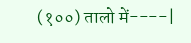(१००) तालो में----|